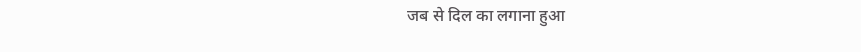जब से दिल का लगाना हुआ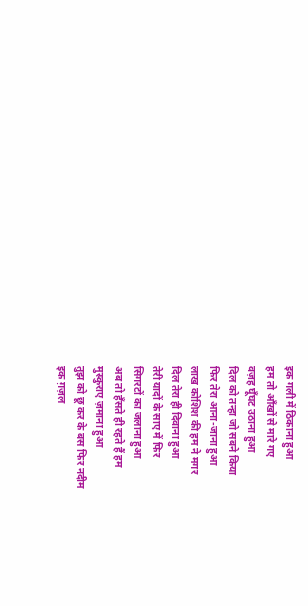इक गली में ठिकाना हुआ
हम तो आँखों से मारे गए
वज़ह घूँघट उठाना हुआ
दिल को तन्हा जो सबने किया
फिर तेरा आना-जाना हुआ
लाख कोशिश की हम ने मगर
दिल तेरा ही दिवाना हुआ
तेरी यादों के साए में फिर
सिगरटों का जलाना हुआ
अब तो हँसते ही रहते हैं हम
मुस्कुराए ज़माना हुआ
तुझ को छू कर के बस फिर नदीम
इक ग़ज़ल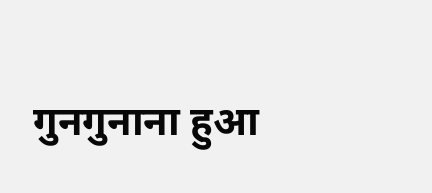गुनगुनाना हुआ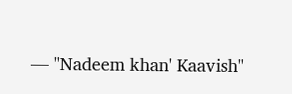— "Nadeem khan' Kaavish"